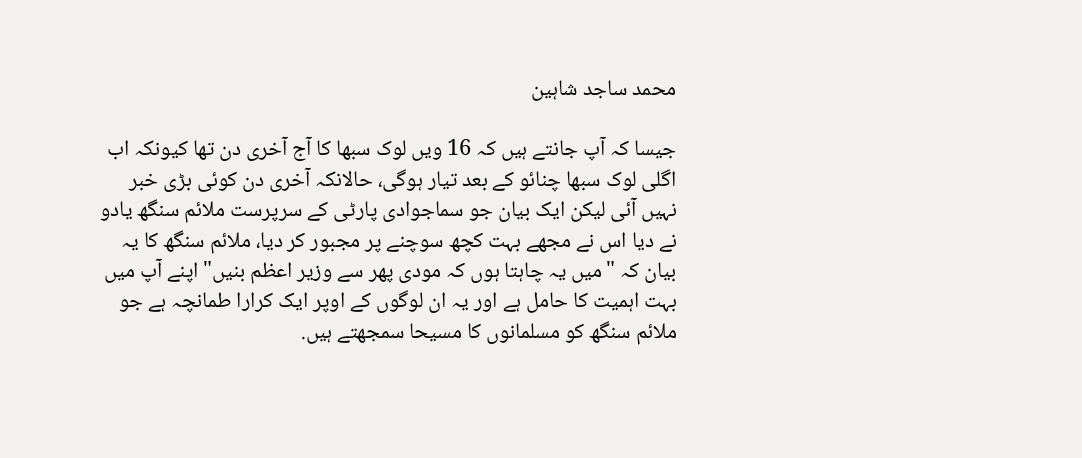محمد ساجد شاہین

جیسا کہ آپ جانتے ہیں کہ 16 ویں لوک سبھا کا آج آخری دن تھا کیونکہ اب اگلی لوک سبھا چنائو کے بعد تیار ہوگی، حالانکہ آخری دن کوئی بڑی خبر نہیں آئی لیکن ایک بیان جو سماجوادی پارٹی کے سرپرست ملائم سنگھ یادو نے دیا اس نے مجھے بہت کچھ سوچنے پر مجبور کر دیا، ملائم سنگھ کا یہ بیان کہ "میں یہ چاہتا ہوں کہ مودی پھر سے وزیر اعظم بنیں" اپنے آپ میں بہت اہمیت کا حامل ہے اور یہ ان لوگوں کے اوپر ایک کرارا طمانچہ ہے جو ملائم سنگھ کو مسلمانوں کا مسیحا سمجھتے ہیں.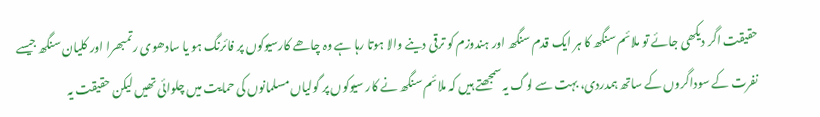حقیقت اگر دیکھی جائے تو ملائم سنگھ کا ہر ایک قدم سنگھ اور ہندوزم کو ترقی دینے والا ہوتا رہا ہے وہ چاھے کارسیوکوں پر فائرنگ ہو یا سادھوی رتمبھرا اور کلیان سنگھ جیسے نفرت کے سوداگروں کے ساتھ ہمدردی، بہت سے لوگ یہ سمجھتے ہیں کہ ملائم سنگھ نے کار سیوکوں پر گولیاں مسلمانوں کی حمایت میں چلوائی تھیں لیکن حقیقت یہ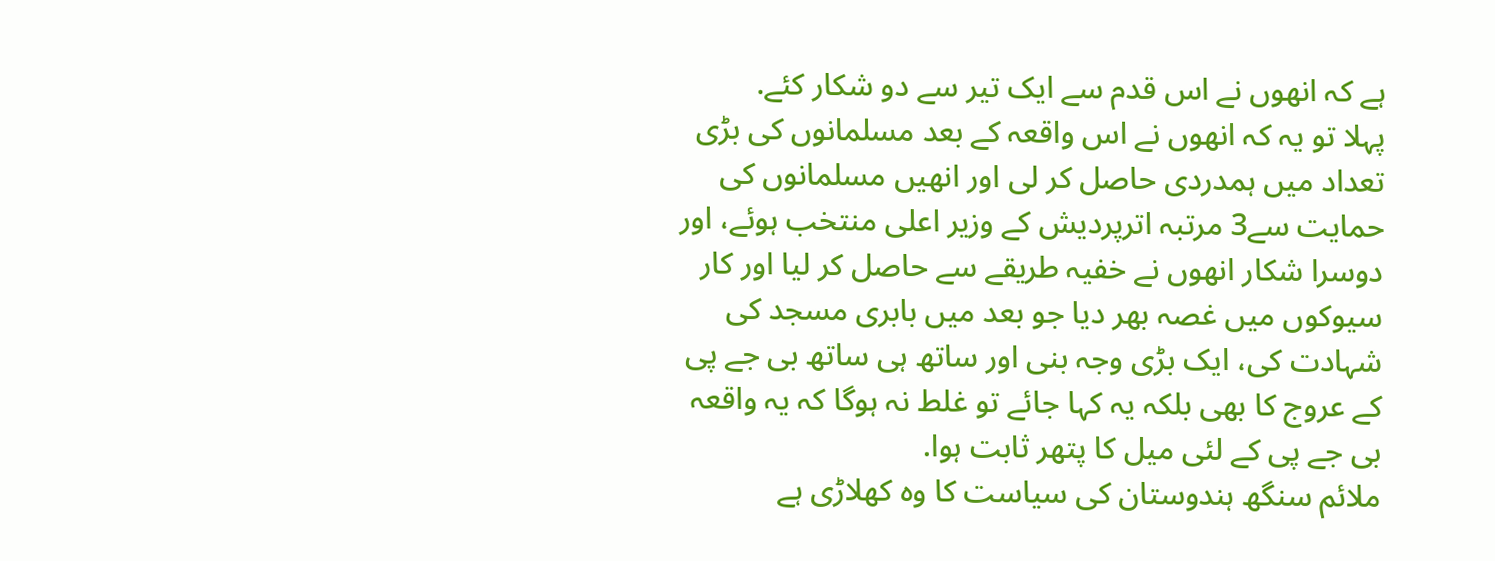ہے کہ انھوں نے اس قدم سے ایک تیر سے دو شکار کئے.
پہلا تو یہ کہ انھوں نے اس واقعہ کے بعد مسلمانوں کی بڑی تعداد میں ہمدردی حاصل کر لی اور انھیں مسلمانوں کی حمایت سے3 مرتبہ اترپردیش کے وزیر اعلی منتخب ہوئے، اور دوسرا شکار انھوں نے خفیہ طریقے سے حاصل کر لیا اور کار سیوکوں میں غصہ بھر دیا جو بعد میں بابری مسجد کی شہادت کی، ایک بڑی وجہ بنی اور ساتھ ہی ساتھ بی جے پی کے عروج کا بھی بلکہ یہ کہا جائے تو غلط نہ ہوگا کہ یہ واقعہ بی جے پی کے لئی میل کا پتھر ثابت ہوا.
ملائم سنگھ ہندوستان کی سیاست کا وہ کھلاڑی ہے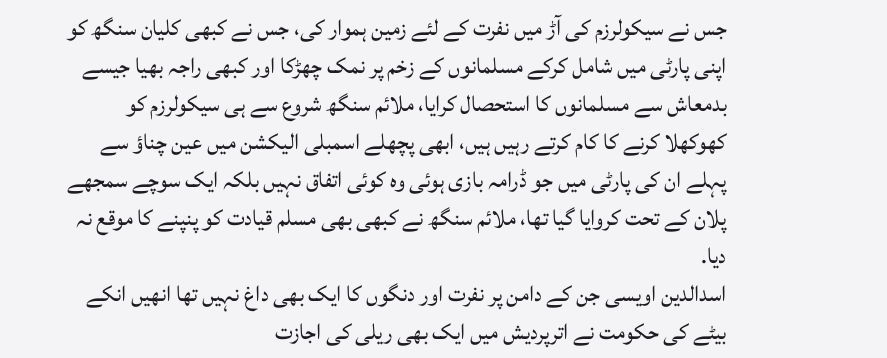جس نے سیکولرزم کی آڑ میں نفرت کے لئے زمین ہموار کی، جس نے کبھی کلیان سنگھ کو اپنی پارٹی میں شامل کرکے مسلمانوں کے زخم پر نمک چھڑکا اور کبھی راجہ بھیا جیسے بدمعاش سے مسلمانوں کا استحصال کرایا، ملائم سنگھ شروع سے ہی سیکولرزم کو کھوکھلا کرنے کا کام کرتے رہیں ہیں، ابھی پچھلے اسمبلی الیکشن میں عین چناؤ سے پہلے ان کی پارٹی میں جو ڈرامہ بازی ہوئی وہ کوئی اتفاق نہیں بلکہ ایک سوچے سمجھے پلان کے تحت کروایا گیا تھا، ملائم سنگھ نے کبھی بھی مسلم قیادت کو پنپنے کا موقع نہ دیا.
اسدالدین اویسی جن کے دامن پر نفرت اور دنگوں کا ایک بھی داغ نہیں تھا انھیں انکے بیٹے کی حکومت نے اترپردیش میں ایک بھی ریلی کی اجازت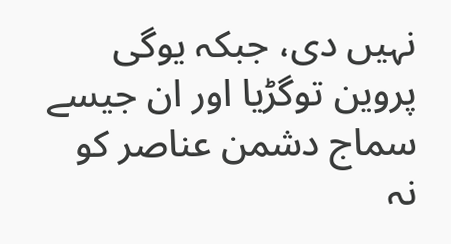نہیں دی، جبکہ یوگی پروین توگڑیا اور ان جیسے سماج دشمن عناصر کو نہ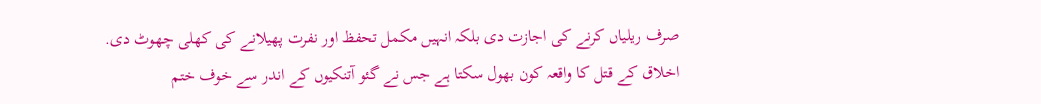صرف ریلیاں کرنے کی اجازت دی بلکہ انہیں مکمل تحفظ اور نفرت پھیلانے کی کھلی چھوٹ دی.
اخلاق کے قتل کا واقعہ کون بھول سکتا ہے جس نے گئو آتنکیوں کے اندر سے خوف ختم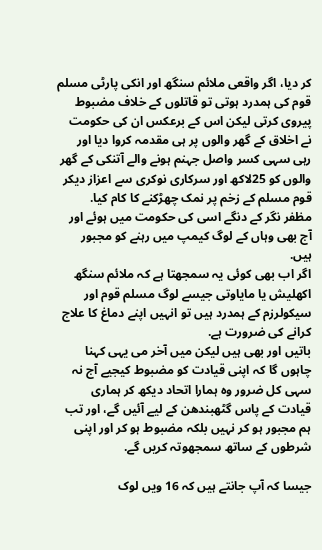کر دیا، اگر واقعی ملائم سنگھ اور انکی پارٹی مسلم قوم کی ہمدرد ہوتی تو قاتلوں کے خلاف مضبوط پیروی کرتی لیکن اس کے برعکس ان کی حکومت نے اخلاق کے گھر والوں پر ہی مقدمہ کروا دیا اور رہی سہی کسر واصل جہنم ہونے والے آتنکی کے گھر والوں کو 25لاکھ اور سرکاری نوکری سے اعزاز دیکر قوم مسلم کے زخم پر نمک چھڑکنے کا کام کیا.
مظفر نگر کے دنگے اسی کی حکومت میں ہوئے اور آج بھی وہاں کے لوگ کیمپ میں رہنے کو مجبور ہیں.
اگر اب بھی کوئی یہ سمجھتا ہے کہ ملائم سنگھ اکھلیش یا مایاوتی جیسے لوگ مسلم قوم اور سیکولرزم کے ہمدرد ہیں تو انہیں اپنے دماغ کا علاج کرانے کی ضرورت ہے.
باتیں اور بھی ہیں لیکن میں آخر می یہی کہنا چاہوں گا کہ اپنی قیادت کو مضبوط کیجیے آج نہ سہی کل ضرور وہ ہمارا اتحاد دیکھ کر ہماری قیادت کے پاس گٹھبندھن کے لیے آئیں گے، اور تب ہم مجبور ہو کر نہیں بلکہ مضبوط ہو کر اور اپنی شرطوں کے ساتھ سمجھوتہ کریں گے.

جیسا کہ آپ جانتے ہیں کہ 16 ویں لوک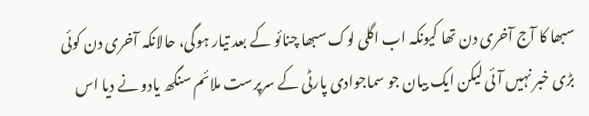سبھا کا آج آخری دن تھا کیونکہ اب اگلی لوک سبھا چنائو کے بعد تیار ہوگی، حالانکہ آخری دن کوئی بڑی خبر نہیں آئی لیکن ایک بیان جو سماجوادی پارٹی کے سرپرست ملائم سنگھ یادو نے دیا اس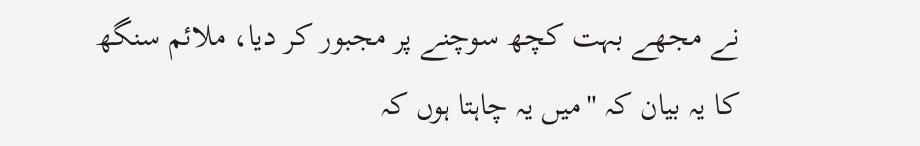نے مجھے بہت کچھ سوچنے پر مجبور کر دیا، ملائم سنگھ کا یہ بیان کہ "میں یہ چاہتا ہوں کہ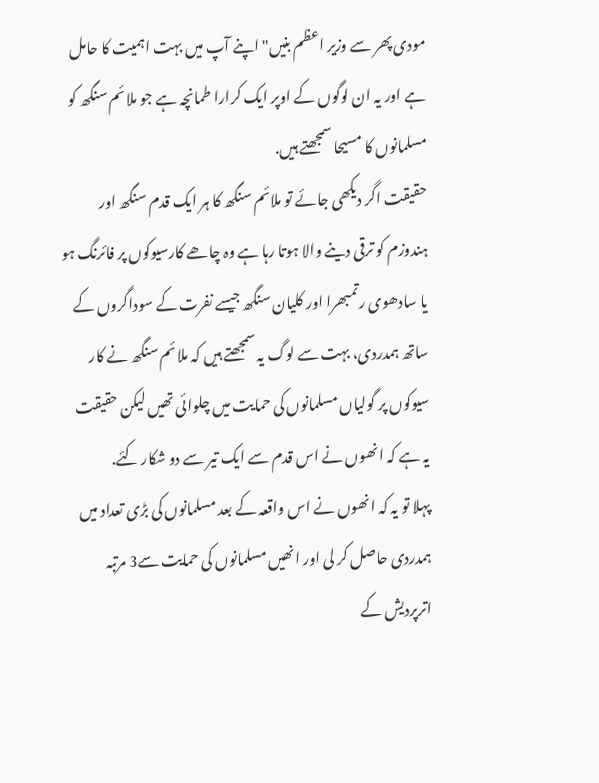مودی پھر سے وزیر اعظم بنیں" اپنے آپ میں بہت اہمیت کا حامل ہے اور یہ ان لوگوں کے اوپر ایک کرارا طمانچہ ہے جو ملائم سنگھ کو مسلمانوں کا مسیحا سمجھتے ہیں.
حقیقت اگر دیکھی جائے تو ملائم سنگھ کا ہر ایک قدم سنگھ اور ہندوزم کو ترقی دینے والا ہوتا رہا ہے وہ چاھے کارسیوکوں پر فائرنگ ہو یا سادھوی رتمبھرا اور کلیان سنگھ جیسے نفرت کے سوداگروں کے ساتھ ہمدردی، بہت سے لوگ یہ سمجھتے ہیں کہ ملائم سنگھ نے کار سیوکوں پر گولیاں مسلمانوں کی حمایت میں چلوائی تھیں لیکن حقیقت یہ ہے کہ انھوں نے اس قدم سے ایک تیر سے دو شکار کئے.
پہلا تو یہ کہ انھوں نے اس واقعہ کے بعد مسلمانوں کی بڑی تعداد میں ہمدردی حاصل کر لی اور انھیں مسلمانوں کی حمایت سے3 مرتبہ اترپردیش کے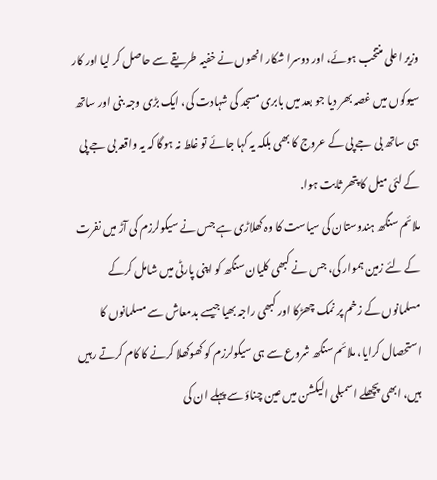وزیر اعلی منتخب ہوئے، اور دوسرا شکار انھوں نے خفیہ طریقے سے حاصل کر لیا اور کار سیوکوں میں غصہ بھر دیا جو بعد میں بابری مسجد کی شہادت کی، ایک بڑی وجہ بنی اور ساتھ ہی ساتھ بی جے پی کے عروج کا بھی بلکہ یہ کہا جائے تو غلط نہ ہوگا کہ یہ واقعہ بی جے پی کے لئی میل کا پتھر ثابت ہوا.
ملائم سنگھ ہندوستان کی سیاست کا وہ کھلاڑی ہے جس نے سیکولرزم کی آڑ میں نفرت کے لئے زمین ہموار کی، جس نے کبھی کلیان سنگھ کو اپنی پارٹی میں شامل کرکے مسلمانوں کے زخم پر نمک چھڑکا اور کبھی راجہ بھیا جیسے بدمعاش سے مسلمانوں کا استحصال کرایا، ملائم سنگھ شروع سے ہی سیکولرزم کو کھوکھلا کرنے کا کام کرتے رہیں ہیں، ابھی پچھلے اسمبلی الیکشن میں عین چناؤ سے پہلے ان کی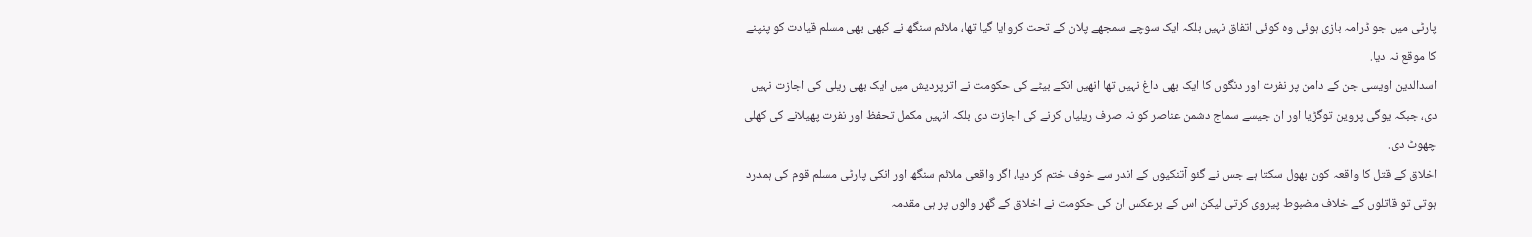پارٹی میں جو ڈرامہ بازی ہوئی وہ کوئی اتفاق نہیں بلکہ ایک سوچے سمجھے پلان کے تحت کروایا گیا تھا، ملائم سنگھ نے کبھی بھی مسلم قیادت کو پنپنے کا موقع نہ دیا.
اسدالدین اویسی جن کے دامن پر نفرت اور دنگوں کا ایک بھی داغ نہیں تھا انھیں انکے بیٹے کی حکومت نے اترپردیش میں ایک بھی ریلی کی اجازت نہیں دی، جبکہ یوگی پروین توگڑیا اور ان جیسے سماج دشمن عناصر کو نہ صرف ریلیاں کرنے کی اجازت دی بلکہ انہیں مکمل تحفظ اور نفرت پھیلانے کی کھلی چھوٹ دی.
اخلاق کے قتل کا واقعہ کون بھول سکتا ہے جس نے گئو آتنکیوں کے اندر سے خوف ختم کر دیا، اگر واقعی ملائم سنگھ اور انکی پارٹی مسلم قوم کی ہمدرد ہوتی تو قاتلوں کے خلاف مضبوط پیروی کرتی لیکن اس کے برعکس ان کی حکومت نے اخلاق کے گھر والوں پر ہی مقدمہ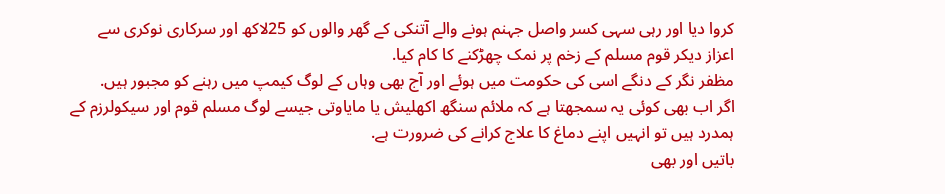کروا دیا اور رہی سہی کسر واصل جہنم ہونے والے آتنکی کے گھر والوں کو 25لاکھ اور سرکاری نوکری سے اعزاز دیکر قوم مسلم کے زخم پر نمک چھڑکنے کا کام کیا.
مظفر نگر کے دنگے اسی کی حکومت میں ہوئے اور آج بھی وہاں کے لوگ کیمپ میں رہنے کو مجبور ہیں.
اگر اب بھی کوئی یہ سمجھتا ہے کہ ملائم سنگھ اکھلیش یا مایاوتی جیسے لوگ مسلم قوم اور سیکولرزم کے ہمدرد ہیں تو انہیں اپنے دماغ کا علاج کرانے کی ضرورت ہے.
باتیں اور بھی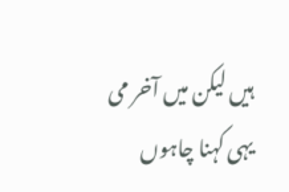ہیں لیکن میں آخر می یہی کہنا چاہوں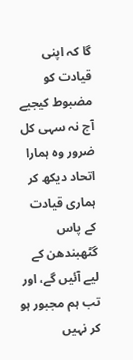گا کہ اپنی قیادت کو مضبوط کیجیے آج نہ سہی کل ضرور وہ ہمارا اتحاد دیکھ کر ہماری قیادت کے پاس گٹھبندھن کے لیے آئیں گے، اور تب ہم مجبور ہو کر نہیں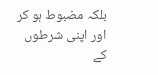بلکہ مضبوط ہو کر اور اپنی شرطوں کے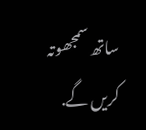ساتھ سمجھوتہ کریں گے.